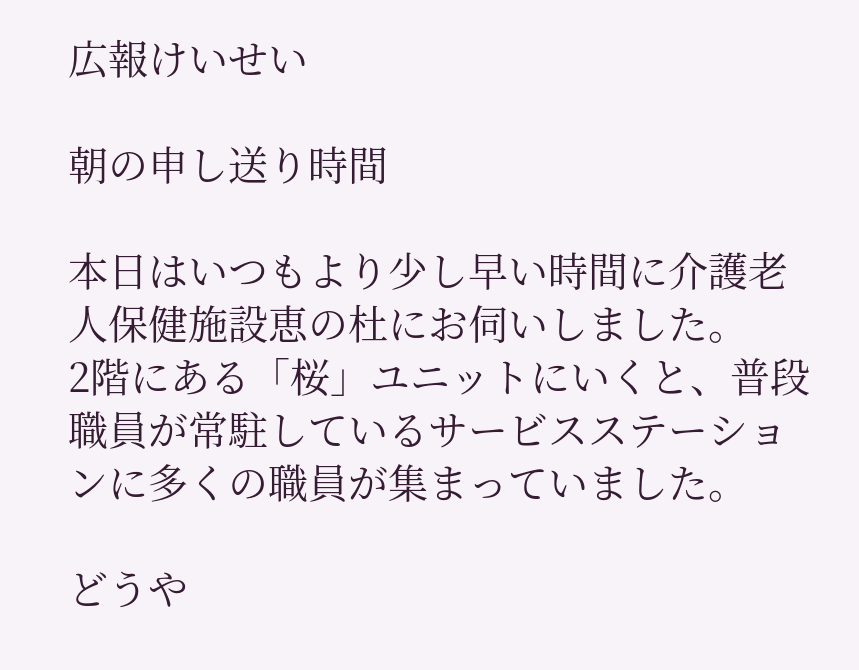広報けいせい

朝の申し送り時間

本日はいつもより少し早い時間に介護老人保健施設恵の杜にお伺いしました。
2階にある「桜」ユニットにいくと、普段職員が常駐しているサービスステーションに多くの職員が集まっていました。

どうや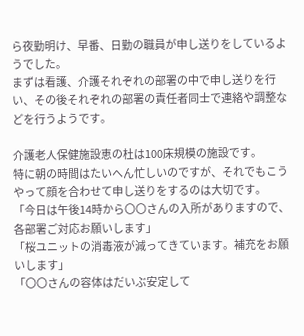ら夜勤明け、早番、日勤の職員が申し送りをしているようでした。
まずは看護、介護それぞれの部署の中で申し送りを行い、その後それぞれの部署の責任者同士で連絡や調整などを行うようです。

介護老人保健施設恵の杜は100床規模の施設です。
特に朝の時間はたいへん忙しいのですが、それでもこうやって顔を合わせて申し送りをするのは大切です。
「今日は午後14時から〇〇さんの入所がありますので、各部署ご対応お願いします」
「桜ユニットの消毒液が減ってきています。補充をお願いします」
「〇〇さんの容体はだいぶ安定して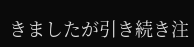きましたが引き続き注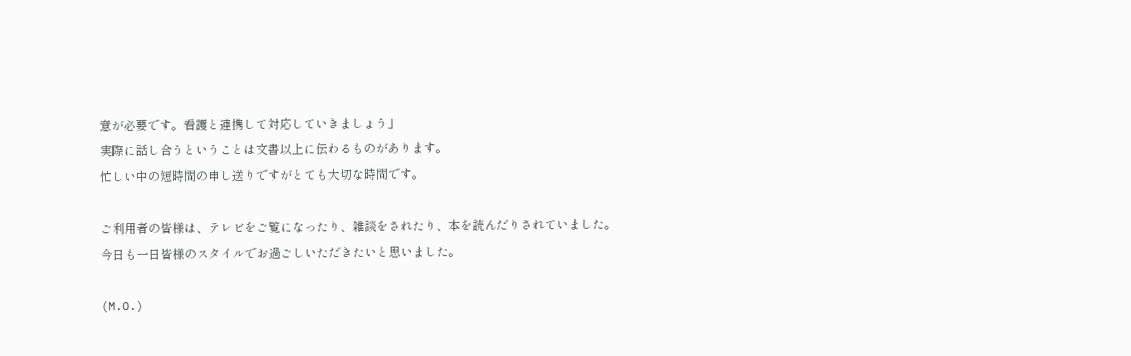意が必要です。看護と連携して対応していきましょう」
実際に話し合うということは文書以上に伝わるものがあります。
忙しい中の短時間の申し送りですがとても大切な時間です。

ご利用者の皆様は、テレビをご覧になったり、雑談をされたり、本を読んだりされていました。
今日も一日皆様のスタイルでお過ごしいただきたいと思いました。

(M.O.)